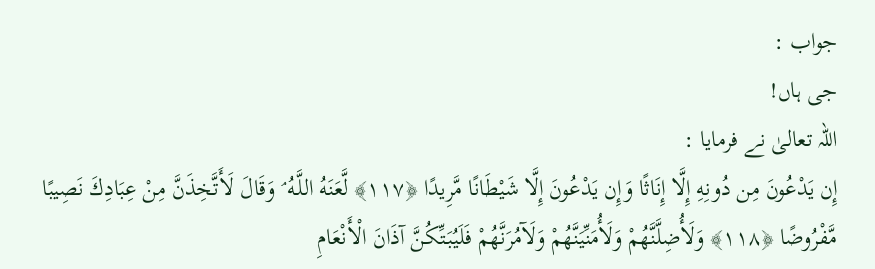جواب :
جی ہاں!
اللہ تعالیٰ نے فرمایا :
إِن يَدْعُونَ مِن دُونِهِ إِلَّا إِنَاثًا وَإِن يَدْعُونَ إِلَّا شَيْطَانًا مَّرِيدًا ﴿١١٧﴾ لَّعَنَهُ اللَّـهُ ۘ وَقَالَ لَأَتَّخِذَنَّ مِنْ عِبَادِكَ نَصِيبًا مَّفْرُوضًا ﴿١١٨﴾ وَلَأُضِلَّنَّهُمْ وَلَأُمَنِّيَنَّهُمْ وَلَآمُرَنَّهُمْ فَلَيُبَتِّكُنَّ آذَانَ الْأَنْعَامِ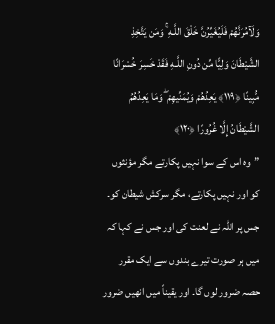وَلَآمُرَنَّهُمْ فَلَيُغَيِّرُنَّ خَلْقَ اللَّـهِ ۚ وَمَن يَتَّخِذِ الشَّيْطَانَ وَلِيًّا مِّن دُونِ اللَّـهِ فَقَدْ خَسِرَ خُسْرَانًا مُّبِينًا ﴿١١٩﴾ يَعِدُهُمْ وَيُمَنِّيهِمْ ۖ وَمَا يَعِدُهُمُ الشَّيْطَانُ إِلَّا غُرُورًا ﴿١٢٠﴾
”وہ اس کے سوا نہیں پکارتے مگر مؤنثوں کو اور نہیں پکارتے، مگر سرکش شیطان کو۔ جس پر اللہ نے لعنت کی اور جس نے کہا کہ میں ہر صورت تیرے بندوں سے ایک مقرر حصہ ضرور لوں گا۔ اور یقیناً میں انھیں ضرور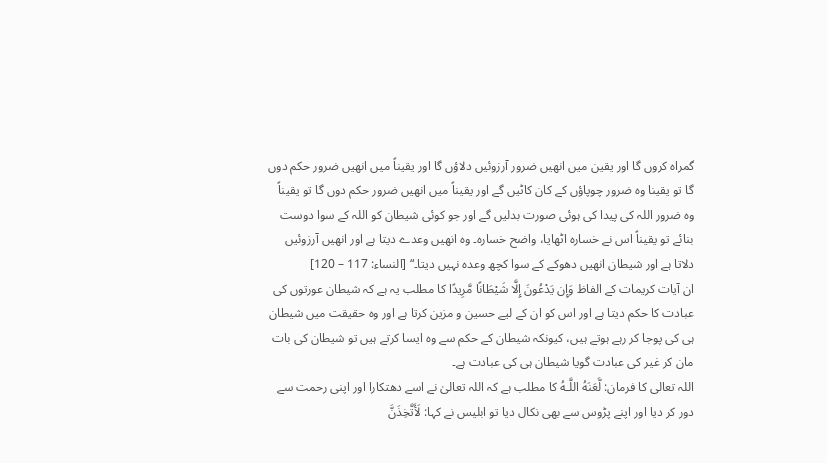گمراہ کروں گا اور یقین میں انھیں ضرور آرزوئیں دلاؤں گا اور یقیناً میں انھیں ضرور حکم دوں گا تو یقینا وہ ضرور چوپاؤں کے کان کاٹیں گے اور یقیناً میں انھیں ضرور حکم دوں گا تو یقیناً وہ ضرور اللہ کی پیدا کی ہوئی صورت بدلیں گے اور جو کوئی شیطان کو اللہ کے سوا دوست بنائے تو یقیناً اس نے خسارہ اٹھایا، واضح خسارہ۔ وہ انھیں وعدے دیتا ہے اور انھیں آرزوئیں دلاتا ہے اور شیطان انھیں دھوکے کے سوا کچھ وعدہ نہیں دیتا۔“ [النساء: 117 – 120]
ان آیات کریمات کے الفاظ وَإِن يَدْعُونَ إِلَّا شَيْطَانًا مَّرِيدًا کا مطلب یہ ہے کہ شیطان عورتوں کی عبادت کا حکم دیتا ہے اور اس کو ان کے لیے حسین و مزین کرتا ہے اور وہ حقیقت میں شیطان ہی کی پوجا کر رہے ہوتے ہیں، کیونکہ شیطان کے حکم سے وہ ایسا کرتے ہیں تو شیطان کی بات مان کر غیر کی عبادت گویا شیطان ہی کی عبادت ہے۔
اللہ تعالی کا فرمان: لَّعَنَهُ اللَّـهُ کا مطلب ہے کہ اللہ تعالیٰ نے اسے دھتکارا اور اپنی رحمت سے دور کر دیا اور اپنے پڑوس سے بھی نکال دیا تو ابلیس نے کہا: لَأَتَّخِذَنَّ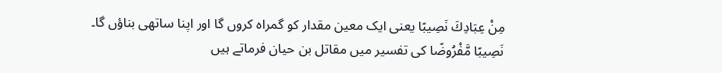مِنْ عِبَادِكَ نَصِيبًا یعنی ایک معین مقدار کو گمراہ کروں گا اور اپنا ساتھی بناؤں گا۔
نَصِيبًا مَّفْرُوضًا کی تفسیر میں مقاتل بن حیان فرماتے ہیں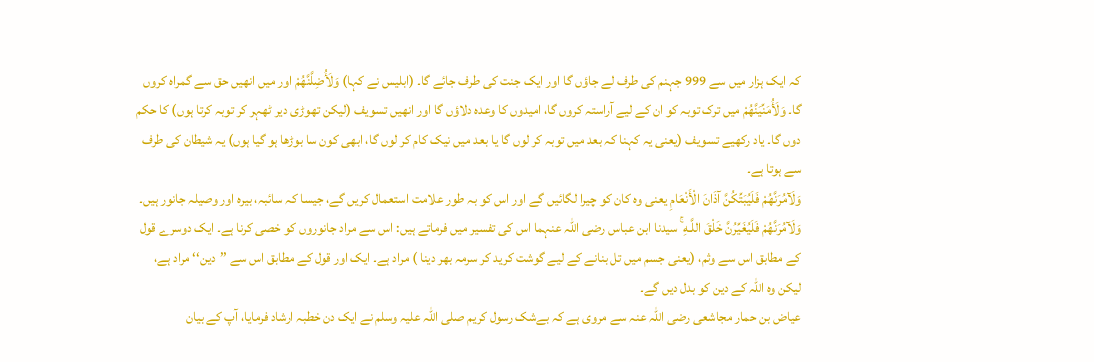کہ ایک ہزار میں سے 999 جہنم کی طرف لے جاؤں گا اور ایک جنت کی طرف جائے گا۔ (ابلیس نے کہا) وَلَأُضِلَّنَّهُمْ اور میں انھیں حق سے گمراہ کروں گا۔ وَلَأُمَنِّيَنَّهُمْ میں ترک توبہ کو ان کے لیے آراستہ کروں گا، امیدوں کا وعدہ دلاؤں گا اور انھیں تسویف (لیکن تھوڑی دیر ٹھہر کر توبہ کرتا ہوں) کا حکم دوں گا۔ یاد رکھیے تسویف (یعنی یہ کہنا کہ بعد میں توبہ کر لوں گا یا بعد میں نیک کام کر لوں گا، ابھی کون سا بوڑھا ہو گیا ہوں) یہ شیطان کی طرف سے ہوتا ہے۔
وَلَآمُرَنَّهُمْ فَلَيُبَتِّكُنَّ آذَانَ الْأَنْعَامِ یعنی وہ کان کو چیرا لگائیں گے اور اس کو بہ طور علامت استعمال کریں گے، جیسا کہ سائبہ، بیرہ اور وصیلہ جانور ہیں۔
وَلَآمُرَنَّهُمْ فَلَيُغَيِّرُنَّ خَلْقَ اللَّـهِ ۚ سیدنا ابن عباس رضی اللہ عنہما اس کی تفسیر میں فرماتے ہیں: اس سے مراد جانوروں کو خصی کرنا ہے۔ ایک دوسرے قول کے مطابق اس سے وثم، (یعنی جسم میں تل بنانے کے لیے گوشت کرید کر سرمہ بھر دینا ) مراد ہے۔ ایک اور قول کے مطابق اس سے ’’دین‘‘ مراد ہے، لیکن وہ اللہ کے دین کو بدل دیں گے۔
عياض بن حمار مجاشعی رضی اللہ عنہ سے مروی ہے کہ بےشک رسول کریم صلی اللہ علیہ وسلم نے ایک دن خطبہ ارشاد فرمایا، آپ کے بیان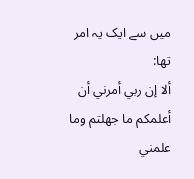میں سے ایک یہ امر تھا:
ألا إن ربي أمرني أن أعلمكم ما جهلتم وما علمني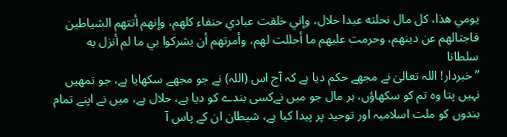يومي هذا، كل مال نحلته عبدا حلال، وإني خلقت عبادي حنفاء كلهم، وإنهم أتتهم الشياطين فاجتالهم عن دينهم، وحرمت عليهم ما أحللت لهم، وأمرتهم أن يشركوا بي ما لم أنزل به سلطانا
”خبردار! اللہ تعالیٰ نے مجھے حکم دیا ہے کہ آج اس (اللہ) نے جو مجھے سکھایا ہے، جو تمھیں نہیں پتا وہ تم کو سکھاؤں، ہر مال جو میں نےکسی بندے کو دیا ہے، حلال ہے، میں نے اپنے تمام بندوں کو ملت اسلامیہ اور توحید پر پیدا کیا ہے، شیطان ان کے پاس آ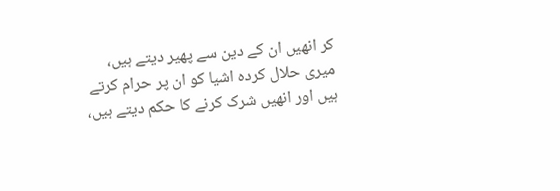کر انھیں ان کے دین سے پھیر دیتے ہیں، میری حلال کردہ اشیا کو ان پر حرام کرتے ہیں اور انھیں شرک کرنے کا حکم دیتے ہیں،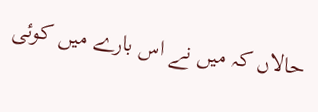حالاں کہ میں نے اس بارے میں کوئی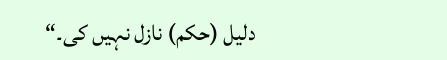دلیل (حکم) نازل نہیں کی۔“